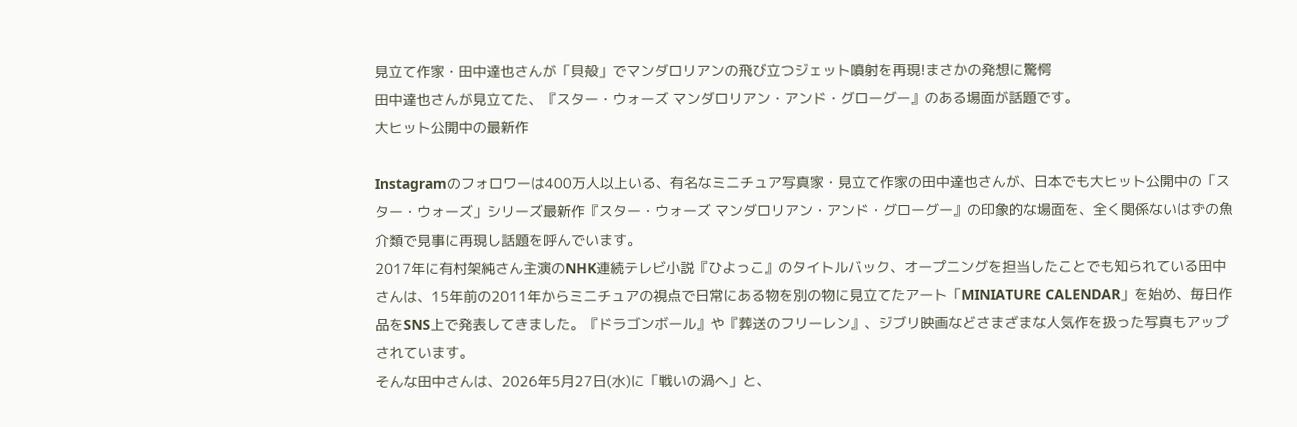見立て作家・田中達也さんが「貝殻」でマンダロリアンの飛び立つジェット噴射を再現!まさかの発想に驚愕
田中達也さんが見立てた、『スター・ウォーズ マンダロリアン・アンド・グローグー』のある場面が話題です。
大ヒット公開中の最新作

Instagramのフォロワーは400万人以上いる、有名なミニチュア写真家・見立て作家の田中達也さんが、日本でも大ヒット公開中の「スター・ウォーズ」シリーズ最新作『スター・ウォーズ マンダロリアン・アンド・グローグー』の印象的な場面を、全く関係ないはずの魚介類で見事に再現し話題を呼んでいます。
2017年に有村架純さん主演のNHK連続テレビ小説『ひよっこ』のタイトルバック、オープニングを担当したことでも知られている田中さんは、15年前の2011年からミニチュアの視点で日常にある物を別の物に見立てたアート「MINIATURE CALENDAR」を始め、毎日作品をSNS上で発表してきました。『ドラゴンボール』や『葬送のフリーレン』、ジブリ映画などさまざまな人気作を扱った写真もアップされています。
そんな田中さんは、2026年5月27日(水)に「戦いの渦へ」と、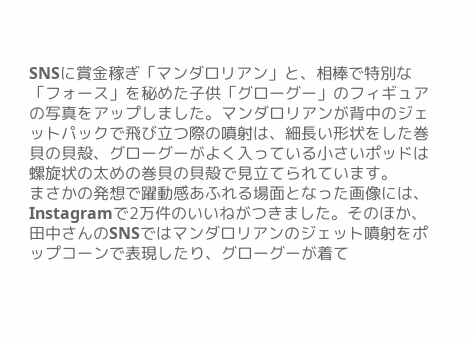SNSに賞金稼ぎ「マンダロリアン」と、相棒で特別な「フォース」を秘めた子供「グローグー」のフィギュアの写真をアップしました。マンダロリアンが背中のジェットパックで飛び立つ際の噴射は、細長い形状をした巻貝の貝殻、グローグーがよく入っている小さいポッドは螺旋状の太めの巻貝の貝殻で見立てられています。
まさかの発想で躍動感あふれる場面となった画像には、Instagramで2万件のいいねがつきました。そのほか、田中さんのSNSではマンダロリアンのジェット噴射をポップコーンで表現したり、グローグーが着て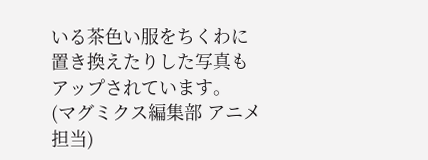いる茶色い服をちくわに置き換えたりした写真もアップされています。
(マグミクス編集部 アニメ担当)